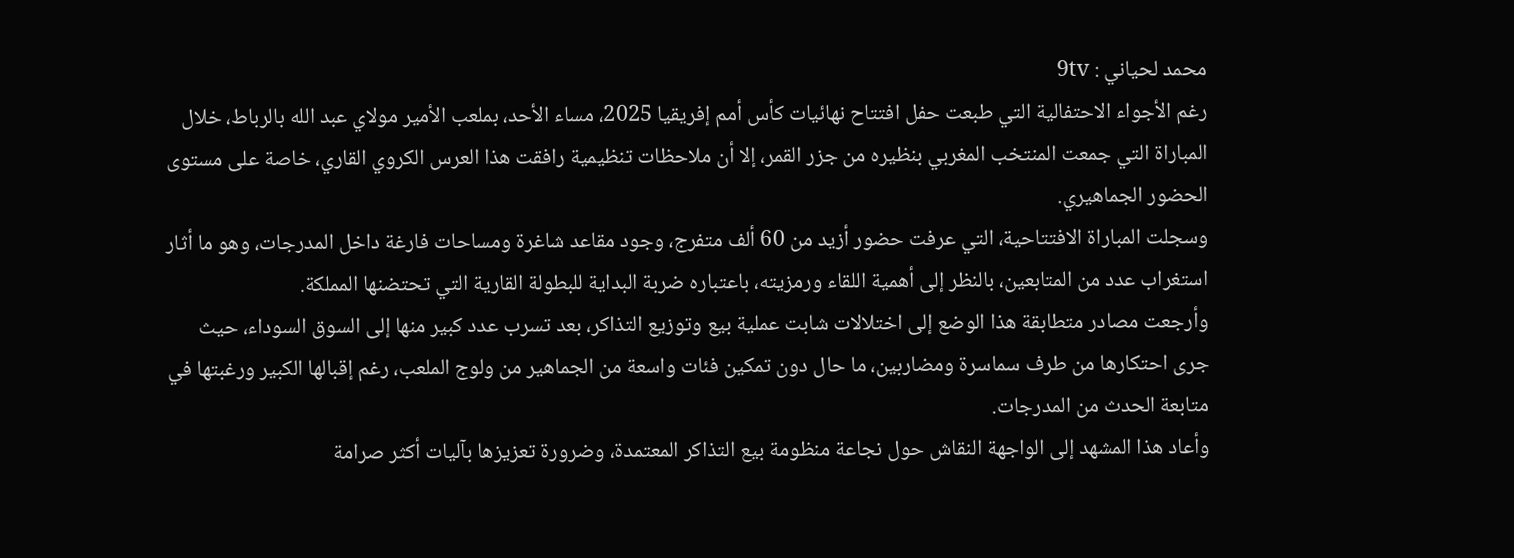محمد لحياني : 9tv
رغم الأجواء الاحتفالية التي طبعت حفل افتتاح نهائيات كأس أمم إفريقيا 2025، مساء الأحد، بملعب الأمير مولاي عبد الله بالرباط، خلال المباراة التي جمعت المنتخب المغربي بنظيره من جزر القمر، إلا أن ملاحظات تنظيمية رافقت هذا العرس الكروي القاري، خاصة على مستوى الحضور الجماهيري.
وسجلت المباراة الافتتاحية، التي عرفت حضور أزيد من 60 ألف متفرج، وجود مقاعد شاغرة ومساحات فارغة داخل المدرجات، وهو ما أثار استغراب عدد من المتابعين، بالنظر إلى أهمية اللقاء ورمزيته، باعتباره ضربة البداية للبطولة القارية التي تحتضنها المملكة.
وأرجعت مصادر متطابقة هذا الوضع إلى اختلالات شابت عملية بيع وتوزيع التذاكر، بعد تسرب عدد كبير منها إلى السوق السوداء، حيث جرى احتكارها من طرف سماسرة ومضاربين، ما حال دون تمكين فئات واسعة من الجماهير من ولوج الملعب، رغم إقبالها الكبير ورغبتها في متابعة الحدث من المدرجات.
وأعاد هذا المشهد إلى الواجهة النقاش حول نجاعة منظومة بيع التذاكر المعتمدة، وضرورة تعزيزها بآليات أكثر صرامة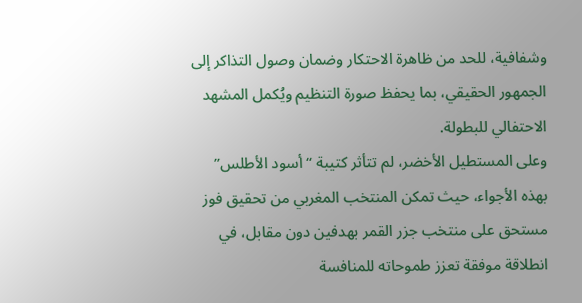وشفافية، للحد من ظاهرة الاحتكار وضمان وصول التذاكر إلى الجمهور الحقيقي، بما يحفظ صورة التنظيم ويُكمل المشهد الاحتفالي للبطولة.
وعلى المستطيل الأخضر، لم تتأثر كتيبة “أسود الأطلس” بهذه الأجواء، حيث تمكن المنتخب المغربي من تحقيق فوز مستحق على منتخب جزر القمر بهدفين دون مقابل، في انطلاقة موفقة تعزز طموحاته للمنافسة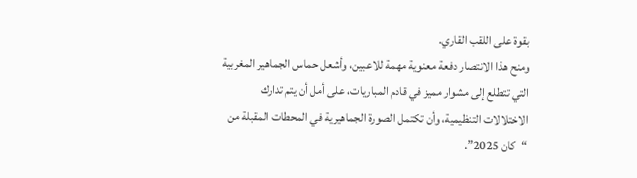بقوة على اللقب القاري.
ومنح هذا الانتصار دفعة معنوية مهمة للاعبين، وأشعل حماس الجماهير المغربية التي تتطلع إلى مشوار مميز في قادم المباريات، على أمل أن يتم تدارك الاختلالات التنظيمية، وأن تكتمل الصورة الجماهيرية في المحطات المقبلة من “كان 2025”.